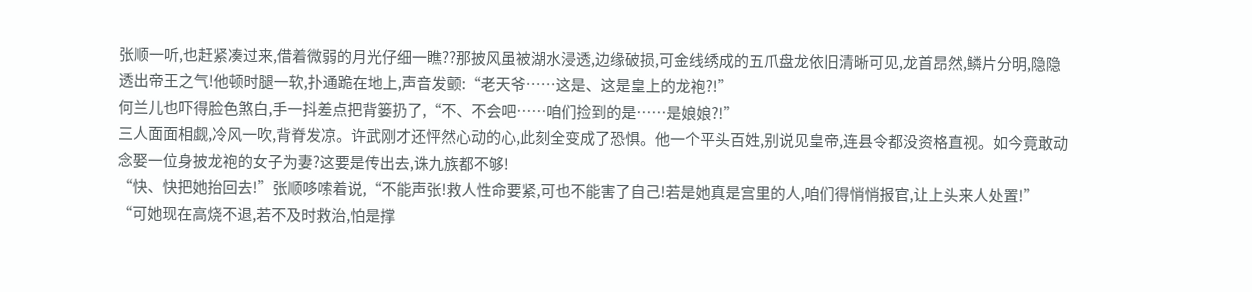张顺一听,也赶紧凑过来,借着微弱的月光仔细一瞧??那披风虽被湖水浸透,边缘破损,可金线绣成的五爪盘龙依旧清晰可见,龙首昂然,鳞片分明,隐隐透出帝王之气!他顿时腿一软,扑通跪在地上,声音发颤:“老天爷……这是、这是皇上的龙袍?!”
何兰儿也吓得脸色煞白,手一抖差点把背篓扔了,“不、不会吧……咱们捡到的是……是娘娘?!”
三人面面相觑,冷风一吹,背脊发凉。许武刚才还怦然心动的心,此刻全变成了恐惧。他一个平头百姓,别说见皇帝,连县令都没资格直视。如今竟敢动念娶一位身披龙袍的女子为妻?这要是传出去,诛九族都不够!
“快、快把她抬回去!”张顺哆嗦着说,“不能声张!救人性命要紧,可也不能害了自己!若是她真是宫里的人,咱们得悄悄报官,让上头来人处置!”
“可她现在高烧不退,若不及时救治,怕是撑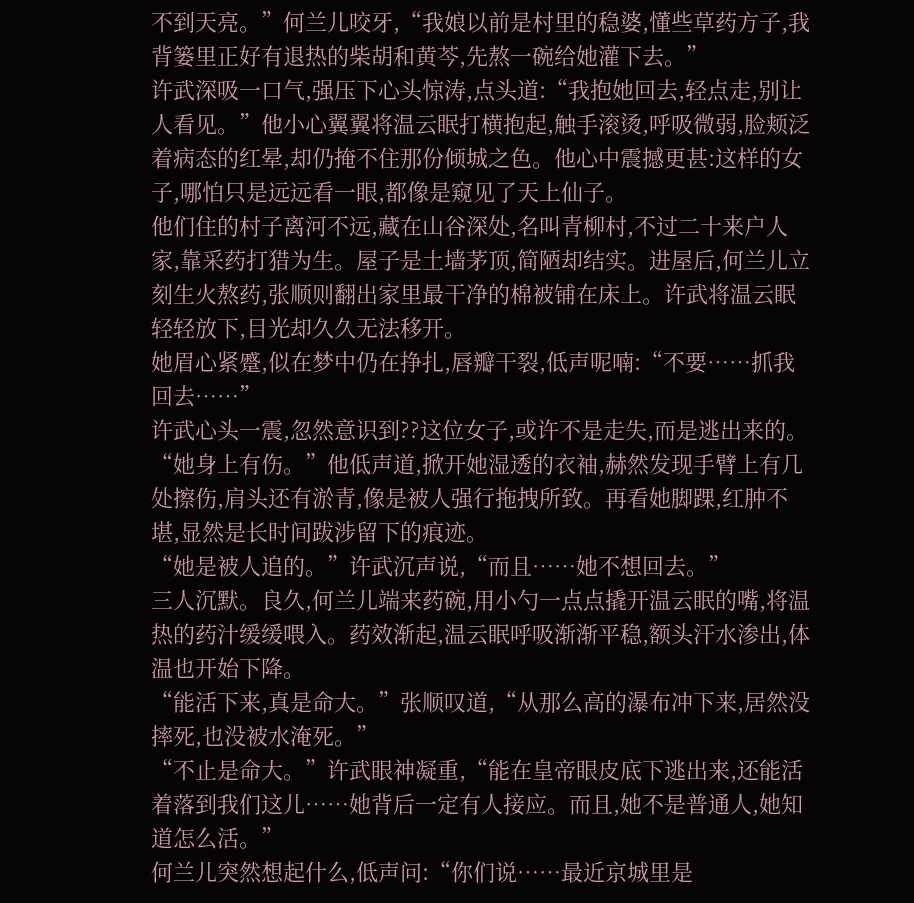不到天亮。”何兰儿咬牙,“我娘以前是村里的稳婆,懂些草药方子,我背篓里正好有退热的柴胡和黄芩,先熬一碗给她灌下去。”
许武深吸一口气,强压下心头惊涛,点头道:“我抱她回去,轻点走,别让人看见。”他小心翼翼将温云眠打横抱起,触手滚烫,呼吸微弱,脸颊泛着病态的红晕,却仍掩不住那份倾城之色。他心中震撼更甚:这样的女子,哪怕只是远远看一眼,都像是窥见了天上仙子。
他们住的村子离河不远,藏在山谷深处,名叫青柳村,不过二十来户人家,靠采药打猎为生。屋子是土墙茅顶,简陋却结实。进屋后,何兰儿立刻生火熬药,张顺则翻出家里最干净的棉被铺在床上。许武将温云眠轻轻放下,目光却久久无法移开。
她眉心紧蹙,似在梦中仍在挣扎,唇瓣干裂,低声呢喃:“不要……抓我回去……”
许武心头一震,忽然意识到??这位女子,或许不是走失,而是逃出来的。
“她身上有伤。”他低声道,掀开她湿透的衣袖,赫然发现手臂上有几处擦伤,肩头还有淤青,像是被人强行拖拽所致。再看她脚踝,红肿不堪,显然是长时间跋涉留下的痕迹。
“她是被人追的。”许武沉声说,“而且……她不想回去。”
三人沉默。良久,何兰儿端来药碗,用小勺一点点撬开温云眠的嘴,将温热的药汁缓缓喂入。药效渐起,温云眠呼吸渐渐平稳,额头汗水渗出,体温也开始下降。
“能活下来,真是命大。”张顺叹道,“从那么高的瀑布冲下来,居然没摔死,也没被水淹死。”
“不止是命大。”许武眼神凝重,“能在皇帝眼皮底下逃出来,还能活着落到我们这儿……她背后一定有人接应。而且,她不是普通人,她知道怎么活。”
何兰儿突然想起什么,低声问:“你们说……最近京城里是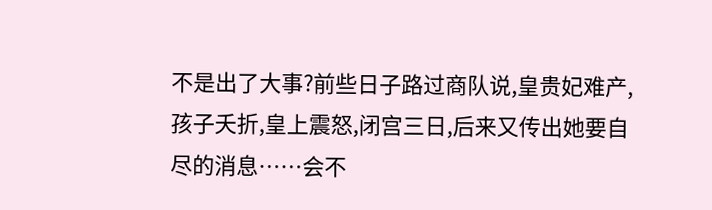不是出了大事?前些日子路过商队说,皇贵妃难产,孩子夭折,皇上震怒,闭宫三日,后来又传出她要自尽的消息……会不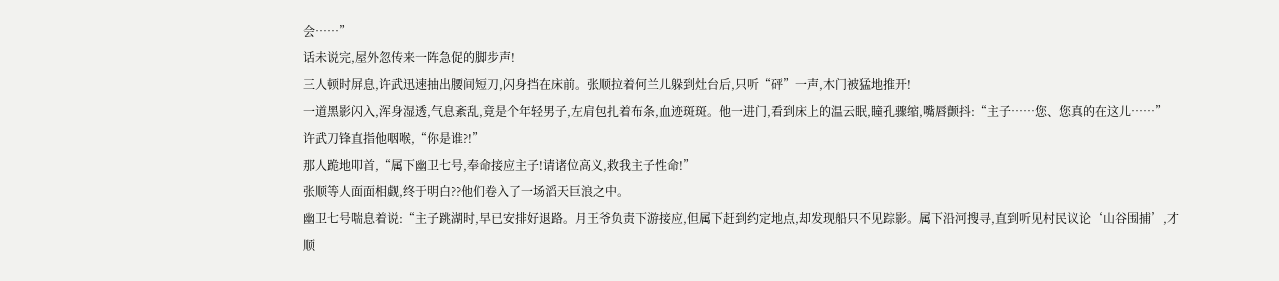会……”
话未说完,屋外忽传来一阵急促的脚步声!
三人顿时屏息,许武迅速抽出腰间短刀,闪身挡在床前。张顺拉着何兰儿躲到灶台后,只听“砰”一声,木门被猛地推开!
一道黑影闪入,浑身湿透,气息紊乱,竟是个年轻男子,左肩包扎着布条,血迹斑斑。他一进门,看到床上的温云眠,瞳孔骤缩,嘴唇颤抖:“主子……您、您真的在这儿……”
许武刀锋直指他咽喉,“你是谁?!”
那人跪地叩首,“属下幽卫七号,奉命接应主子!请诸位高义,救我主子性命!”
张顺等人面面相觑,终于明白??他们卷入了一场滔天巨浪之中。
幽卫七号喘息着说:“主子跳湖时,早已安排好退路。月王爷负责下游接应,但属下赶到约定地点,却发现船只不见踪影。属下沿河搜寻,直到听见村民议论‘山谷围捕’,才顺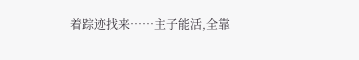着踪迹找来……主子能活,全靠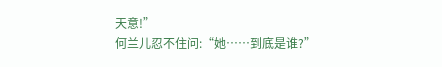天意!”
何兰儿忍不住问:“她……到底是谁?”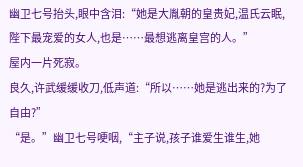幽卫七号抬头,眼中含泪:“她是大胤朝的皇贵妃,温氏云眠,陛下最宠爱的女人,也是……最想逃离皇宫的人。”
屋内一片死寂。
良久,许武缓缓收刀,低声道:“所以……她是逃出来的?为了自由?”
“是。”幽卫七号哽咽,“主子说,孩子谁爱生谁生,她